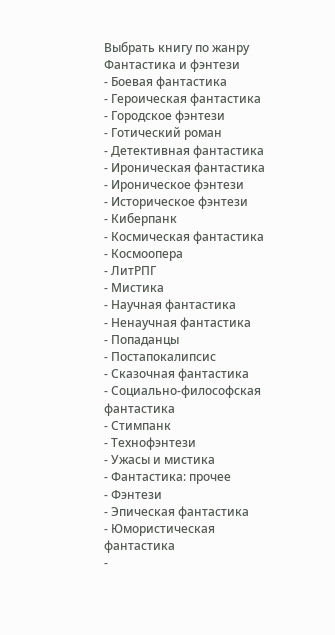Выбрать книгу по жанру
Фантастика и фэнтези
- Боевая фантастика
- Героическая фантастика
- Городское фэнтези
- Готический роман
- Детективная фантастика
- Ироническая фантастика
- Ироническое фэнтези
- Историческое фэнтези
- Киберпанк
- Космическая фантастика
- Космоопера
- ЛитРПГ
- Мистика
- Научная фантастика
- Ненаучная фантастика
- Попаданцы
- Постапокалипсис
- Сказочная фантастика
- Социально-философская фантастика
- Стимпанк
- Технофэнтези
- Ужасы и мистика
- Фантастика: прочее
- Фэнтези
- Эпическая фантастика
- Юмористическая фантастика
-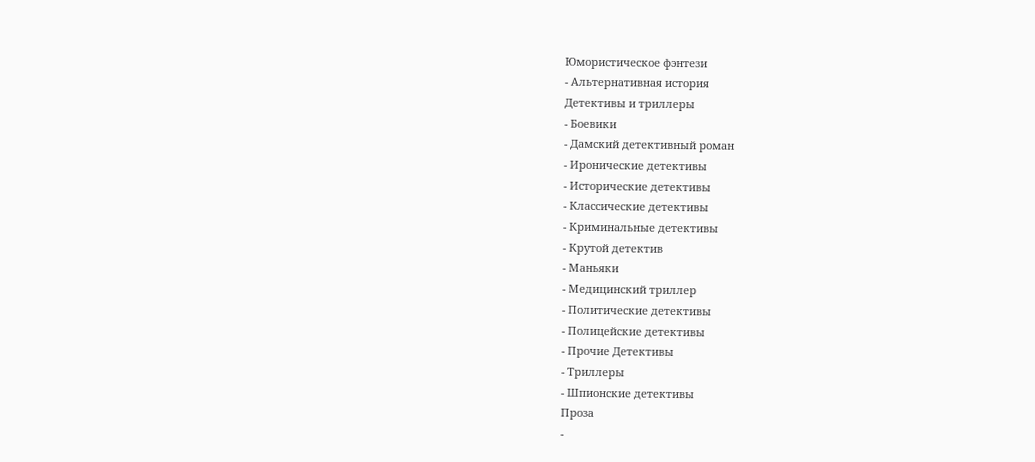Юмористическое фэнтези
- Альтернативная история
Детективы и триллеры
- Боевики
- Дамский детективный роман
- Иронические детективы
- Исторические детективы
- Классические детективы
- Криминальные детективы
- Крутой детектив
- Маньяки
- Медицинский триллер
- Политические детективы
- Полицейские детективы
- Прочие Детективы
- Триллеры
- Шпионские детективы
Проза
-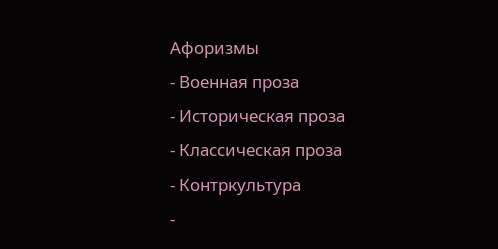Афоризмы
- Военная проза
- Историческая проза
- Классическая проза
- Контркультура
-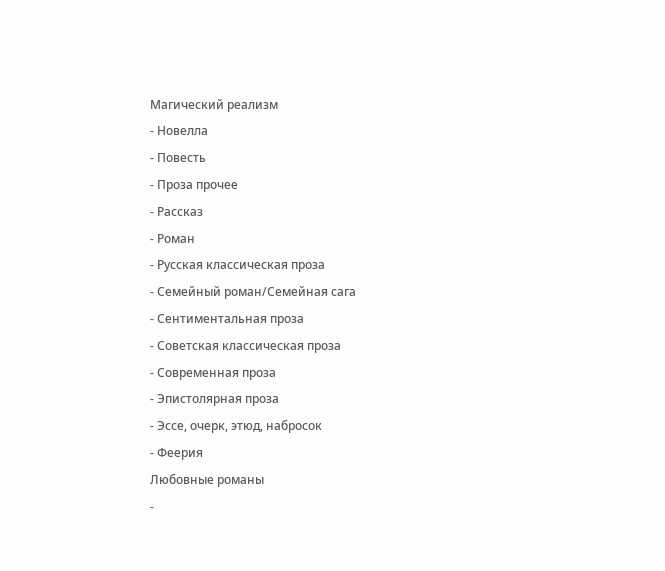Магический реализм
- Новелла
- Повесть
- Проза прочее
- Рассказ
- Роман
- Русская классическая проза
- Семейный роман/Семейная сага
- Сентиментальная проза
- Советская классическая проза
- Современная проза
- Эпистолярная проза
- Эссе, очерк, этюд, набросок
- Феерия
Любовные романы
-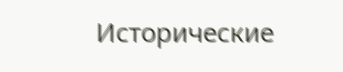Исторические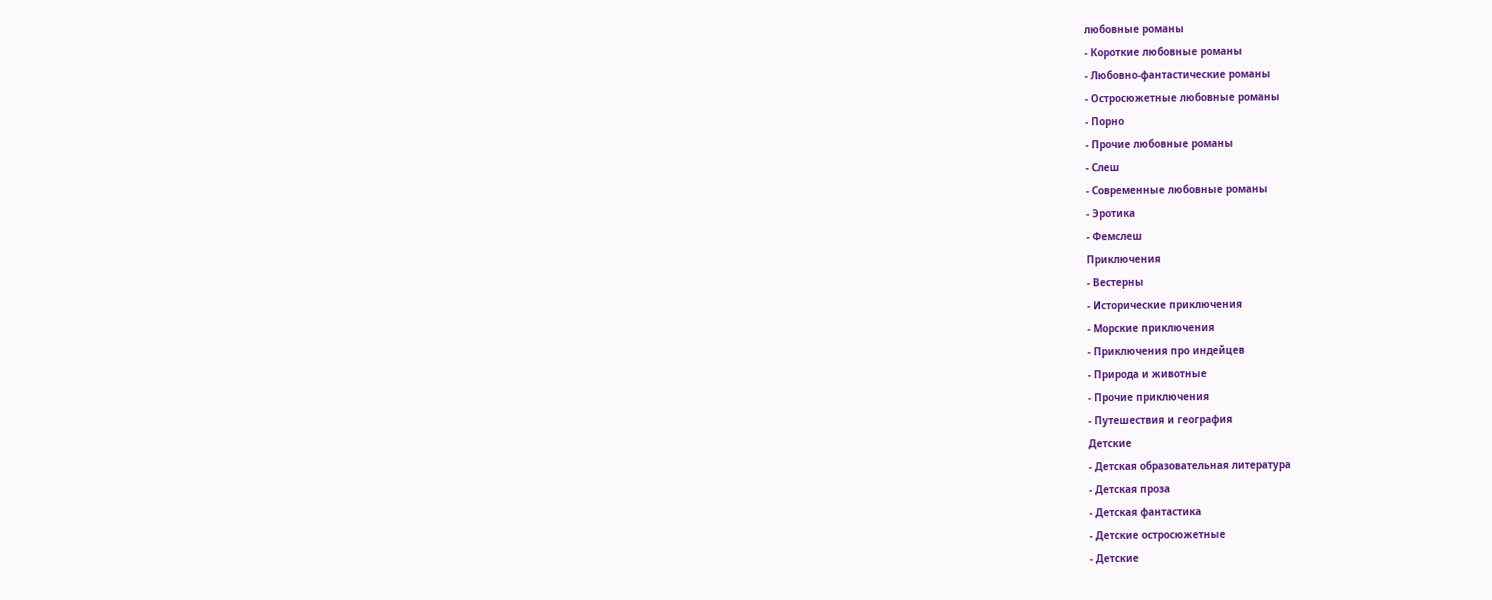любовные романы
- Короткие любовные романы
- Любовно-фантастические романы
- Остросюжетные любовные романы
- Порно
- Прочие любовные романы
- Слеш
- Современные любовные романы
- Эротика
- Фемслеш
Приключения
- Вестерны
- Исторические приключения
- Морские приключения
- Приключения про индейцев
- Природа и животные
- Прочие приключения
- Путешествия и география
Детские
- Детская образовательная литература
- Детская проза
- Детская фантастика
- Детские остросюжетные
- Детские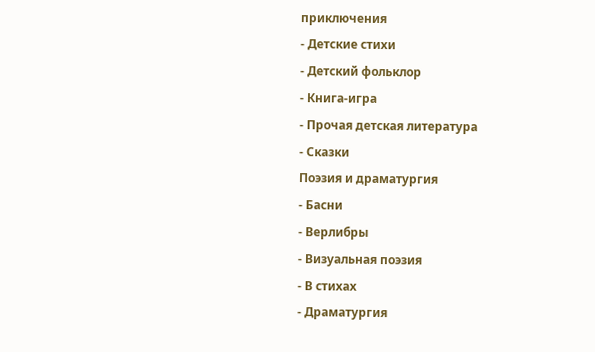приключения
- Детские стихи
- Детский фольклор
- Книга-игра
- Прочая детская литература
- Сказки
Поэзия и драматургия
- Басни
- Верлибры
- Визуальная поэзия
- В стихах
- Драматургия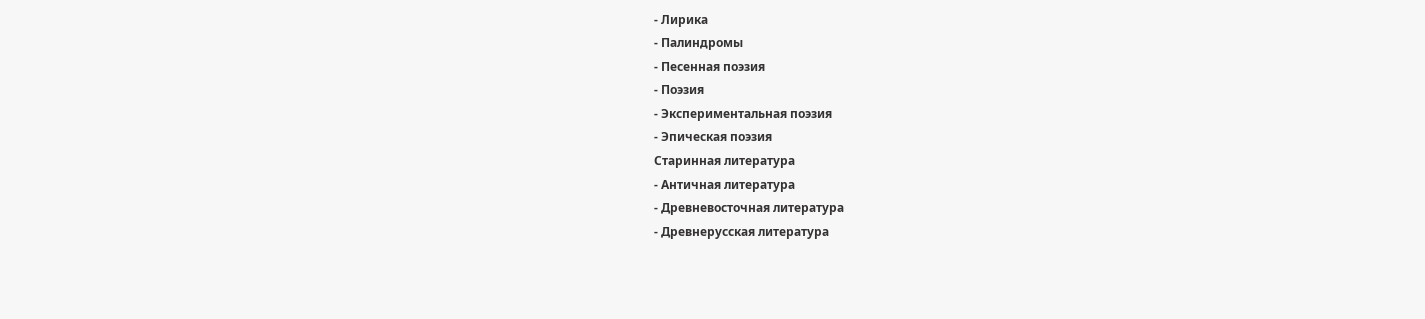- Лирика
- Палиндромы
- Песенная поэзия
- Поэзия
- Экспериментальная поэзия
- Эпическая поэзия
Старинная литература
- Античная литература
- Древневосточная литература
- Древнерусская литература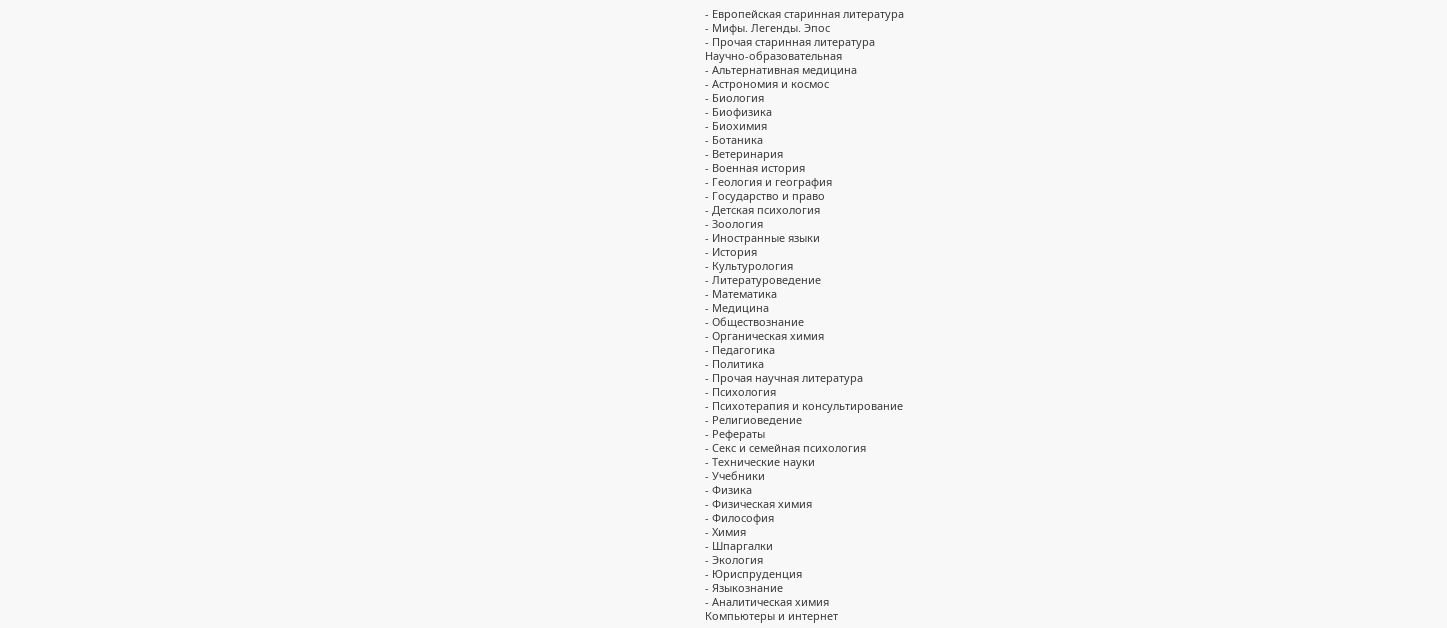- Европейская старинная литература
- Мифы. Легенды. Эпос
- Прочая старинная литература
Научно-образовательная
- Альтернативная медицина
- Астрономия и космос
- Биология
- Биофизика
- Биохимия
- Ботаника
- Ветеринария
- Военная история
- Геология и география
- Государство и право
- Детская психология
- Зоология
- Иностранные языки
- История
- Культурология
- Литературоведение
- Математика
- Медицина
- Обществознание
- Органическая химия
- Педагогика
- Политика
- Прочая научная литература
- Психология
- Психотерапия и консультирование
- Религиоведение
- Рефераты
- Секс и семейная психология
- Технические науки
- Учебники
- Физика
- Физическая химия
- Философия
- Химия
- Шпаргалки
- Экология
- Юриспруденция
- Языкознание
- Аналитическая химия
Компьютеры и интернет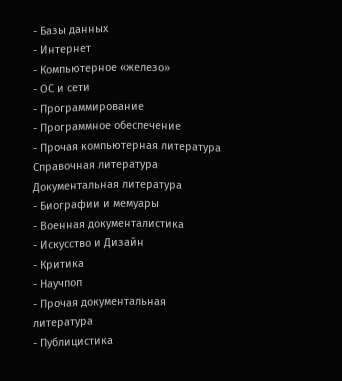- Базы данных
- Интернет
- Компьютерное «железо»
- ОС и сети
- Программирование
- Программное обеспечение
- Прочая компьютерная литература
Справочная литература
Документальная литература
- Биографии и мемуары
- Военная документалистика
- Искусство и Дизайн
- Критика
- Научпоп
- Прочая документальная литература
- Публицистика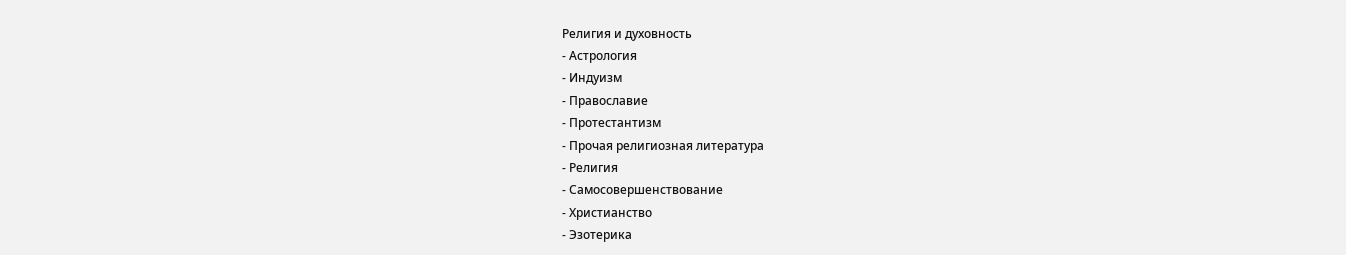Религия и духовность
- Астрология
- Индуизм
- Православие
- Протестантизм
- Прочая религиозная литература
- Религия
- Самосовершенствование
- Христианство
- Эзотерика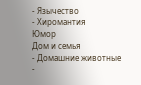- Язычество
- Хиромантия
Юмор
Дом и семья
- Домашние животные
-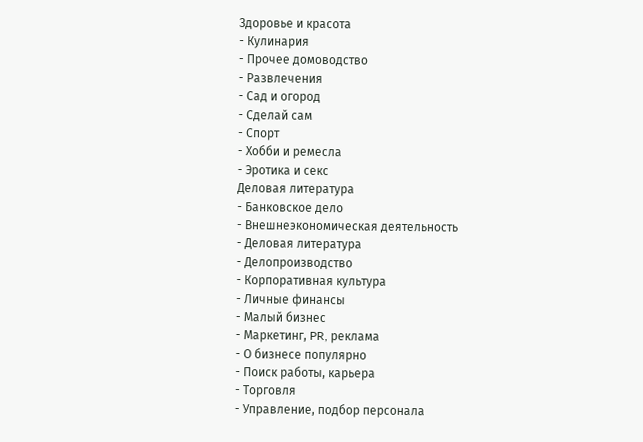Здоровье и красота
- Кулинария
- Прочее домоводство
- Развлечения
- Сад и огород
- Сделай сам
- Спорт
- Хобби и ремесла
- Эротика и секс
Деловая литература
- Банковское дело
- Внешнеэкономическая деятельность
- Деловая литература
- Делопроизводство
- Корпоративная культура
- Личные финансы
- Малый бизнес
- Маркетинг, PR, реклама
- О бизнесе популярно
- Поиск работы, карьера
- Торговля
- Управление, подбор персонала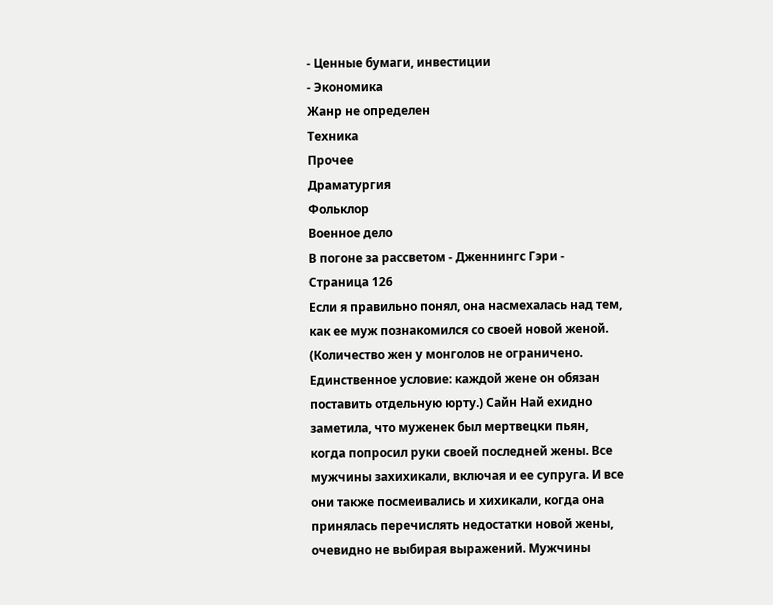- Ценные бумаги, инвестиции
- Экономика
Жанр не определен
Техника
Прочее
Драматургия
Фольклор
Военное дело
В погоне за рассветом - Дженнингс Гэри - Страница 126
Если я правильно понял, она насмехалась над тем, как ее муж познакомился со своей новой женой. (Количество жен у монголов не ограничено. Единственное условие: каждой жене он обязан поставить отдельную юрту.) Сайн Най ехидно заметила, что муженек был мертвецки пьян, когда попросил руки своей последней жены. Все мужчины захихикали, включая и ее супруга. И все они также посмеивались и хихикали, когда она принялась перечислять недостатки новой жены, очевидно не выбирая выражений. Мужчины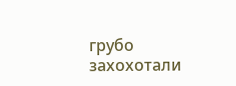грубо захохотали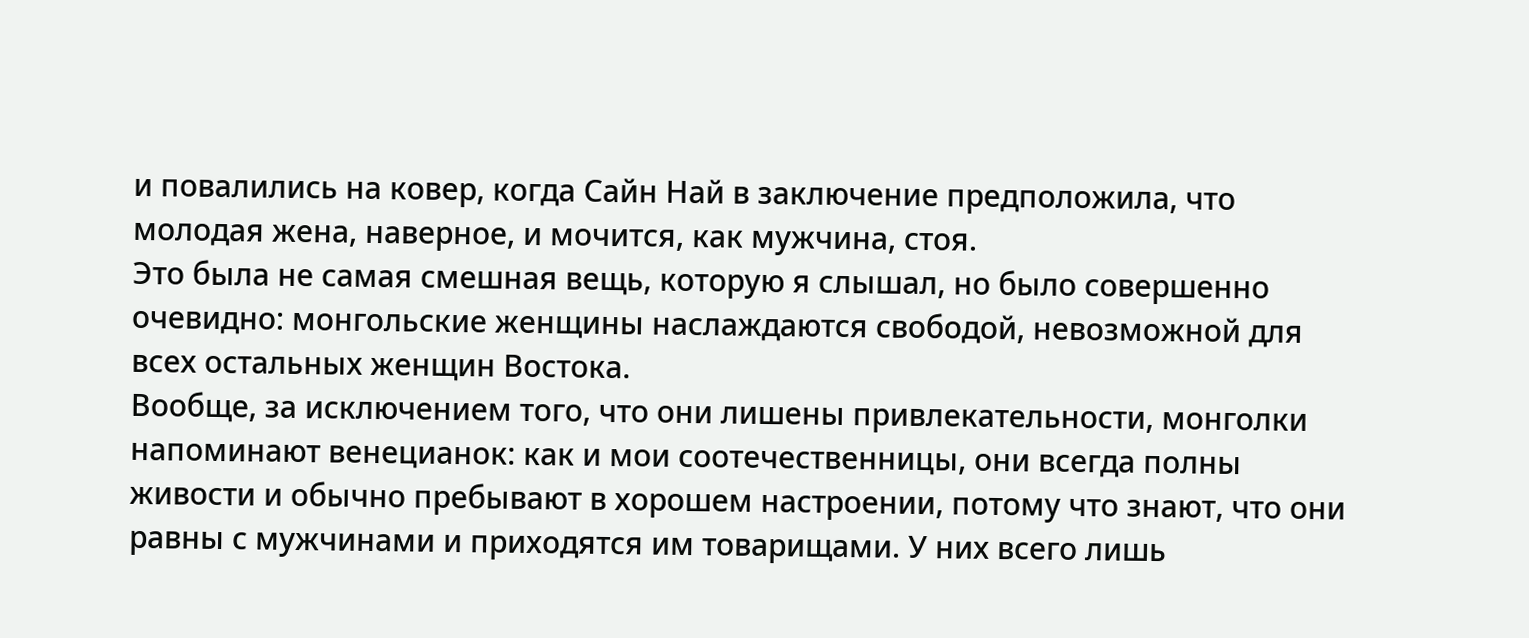и повалились на ковер, когда Сайн Най в заключение предположила, что молодая жена, наверное, и мочится, как мужчина, стоя.
Это была не самая смешная вещь, которую я слышал, но было совершенно очевидно: монгольские женщины наслаждаются свободой, невозможной для всех остальных женщин Востока.
Вообще, за исключением того, что они лишены привлекательности, монголки напоминают венецианок: как и мои соотечественницы, они всегда полны живости и обычно пребывают в хорошем настроении, потому что знают, что они равны с мужчинами и приходятся им товарищами. У них всего лишь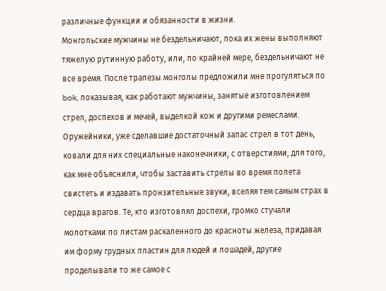различные функции и обязанности в жизни.
Монгольские мужчины не бездельничают, пока их жены выполняют тяжелую рутинную работу, или, по крайней мере, бездельничают не все время. После трапезы монголы предложили мне прогуляться по bok, показывая, как работают мужчины, занятые изготовлением стрел, доспехов и мечей, выделкой кож и другими ремеслами. Оружейники, уже сделавшие достаточный запас стрел в тот день, ковали для них специальные наконечники, с отверстиями, для того, как мне объяснили, чтобы заставить стрелы во время полета свистеть и издавать пронзительные звуки, вселяя тем самым страх в сердца врагов. Те, кто изготовлял доспехи, громко стучали молотками по листам раскаленного до красноты железа, придавая им форму грудных пластин для людей и лошадей, другие проделывали то же самое с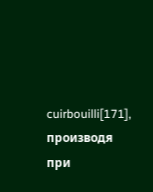cuirbouilli[171], производя при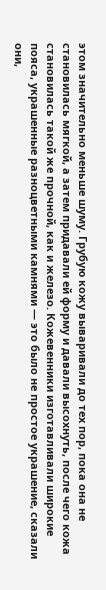этом значительно меньше шуму. Грубую кожу вываривали до тех пор, пока она не становилась мягкой, а затем придавали ей форму и давали высохнуть, после чего кожа становилась такой же прочной, как и железо. Кожевенники изготавливали широкие пояса, украшенные разноцветными камнями — это было не простое украшение, сказали они,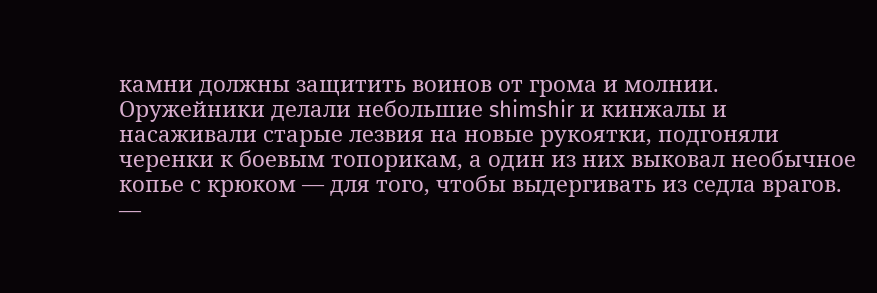камни должны защитить воинов от грома и молнии. Оружейники делали небольшие shimshir и кинжалы и насаживали старые лезвия на новые рукоятки, подгоняли черенки к боевым топорикам, а один из них выковал необычное копье с крюком — для того, чтобы выдергивать из седла врагов.
—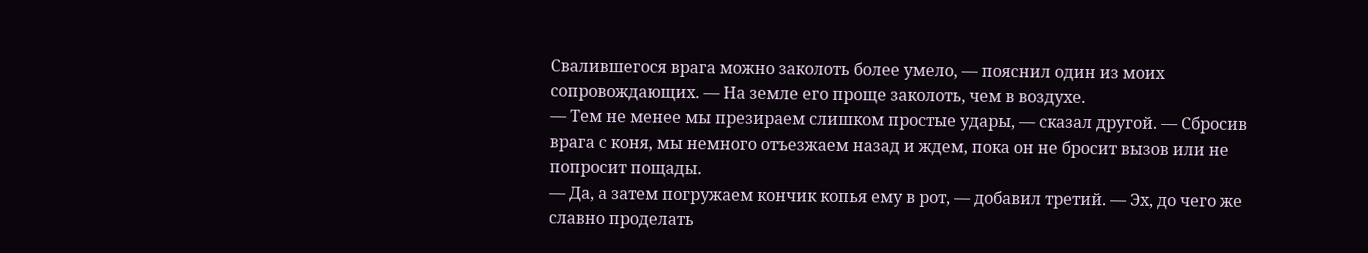Свалившегося врага можно заколоть более умело, — пояснил один из моих сопровождающих. — На земле его проще заколоть, чем в воздухе.
— Тем не менее мы презираем слишком простые удары, — сказал другой. — Сбросив врага с коня, мы немного отъезжаем назад и ждем, пока он не бросит вызов или не попросит пощады.
— Да, а затем погружаем кончик копья ему в рот, — добавил третий. — Эх, до чего же славно проделать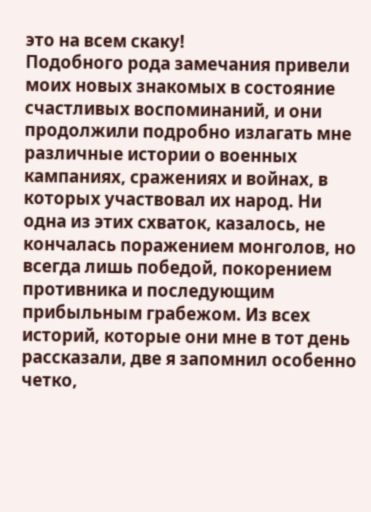это на всем скаку!
Подобного рода замечания привели моих новых знакомых в состояние счастливых воспоминаний, и они продолжили подробно излагать мне различные истории о военных кампаниях, сражениях и войнах, в которых участвовал их народ. Ни одна из этих схваток, казалось, не кончалась поражением монголов, но всегда лишь победой, покорением противника и последующим прибыльным грабежом. Из всех историй, которые они мне в тот день рассказали, две я запомнил особенно четко,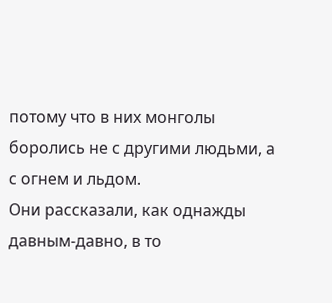потому что в них монголы боролись не с другими людьми, а с огнем и льдом.
Они рассказали, как однажды давным-давно, в то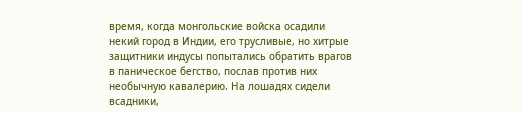время, когда монгольские войска осадили некий город в Индии, его трусливые, но хитрые защитники индусы попытались обратить врагов в паническое бегство, послав против них необычную кавалерию. На лошадях сидели всадники,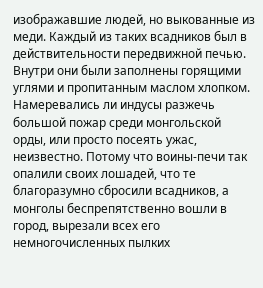изображавшие людей, но выкованные из меди. Каждый из таких всадников был в действительности передвижной печью. Внутри они были заполнены горящими углями и пропитанным маслом хлопком. Намеревались ли индусы разжечь большой пожар среди монгольской орды, или просто посеять ужас, неизвестно. Потому что воины-печи так опалили своих лошадей, что те благоразумно сбросили всадников, а монголы беспрепятственно вошли в город, вырезали всех его немногочисленных пылких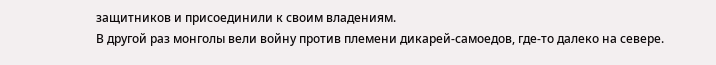защитников и присоединили к своим владениям.
В другой раз монголы вели войну против племени дикарей-самоедов, где-то далеко на севере.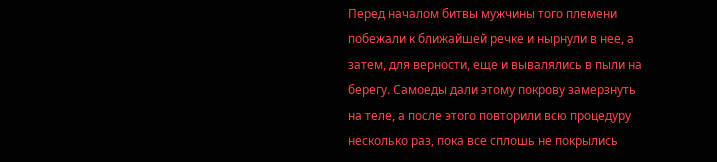Перед началом битвы мужчины того племени побежали к ближайшей речке и нырнули в нее, а затем, для верности, еще и вывалялись в пыли на берегу. Самоеды дали этому покрову замерзнуть на теле, а после этого повторили всю процедуру несколько раз, пока все сплошь не покрылись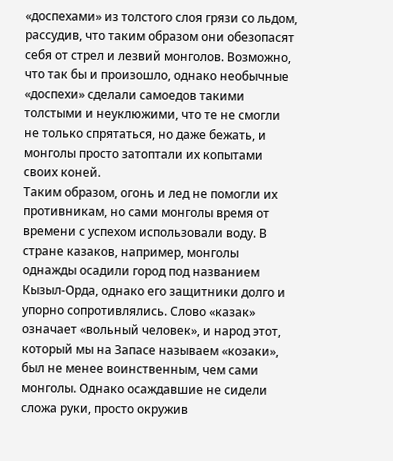«доспехами» из толстого слоя грязи со льдом, рассудив, что таким образом они обезопасят себя от стрел и лезвий монголов. Возможно, что так бы и произошло, однако необычные «доспехи» сделали самоедов такими толстыми и неуклюжими, что те не смогли не только спрятаться, но даже бежать, и монголы просто затоптали их копытами своих коней.
Таким образом, огонь и лед не помогли их противникам, но сами монголы время от времени с успехом использовали воду. В стране казаков, например, монголы однажды осадили город под названием Кызыл-Орда, однако его защитники долго и упорно сопротивлялись. Слово «казак» означает «вольный человек», и народ этот, который мы на Запасе называем «козаки», был не менее воинственным, чем сами монголы. Однако осаждавшие не сидели сложа руки, просто окружив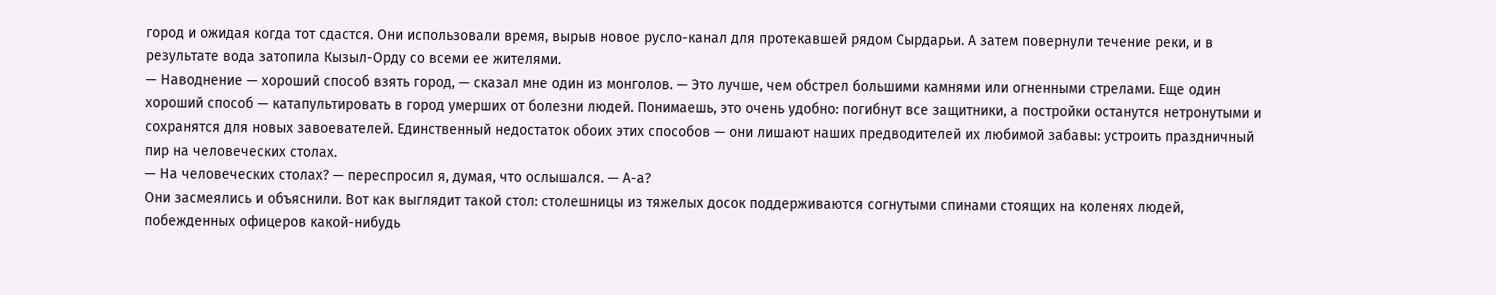город и ожидая когда тот сдастся. Они использовали время, вырыв новое русло-канал для протекавшей рядом Сырдарьи. А затем повернули течение реки, и в результате вода затопила Кызыл-Орду со всеми ее жителями.
— Наводнение — хороший способ взять город, — сказал мне один из монголов. — Это лучше, чем обстрел большими камнями или огненными стрелами. Еще один хороший способ — катапультировать в город умерших от болезни людей. Понимаешь, это очень удобно: погибнут все защитники, а постройки останутся нетронутыми и сохранятся для новых завоевателей. Единственный недостаток обоих этих способов — они лишают наших предводителей их любимой забавы: устроить праздничный пир на человеческих столах.
— На человеческих столах? — переспросил я, думая, что ослышался. — А-а?
Они засмеялись и объяснили. Вот как выглядит такой стол: столешницы из тяжелых досок поддерживаются согнутыми спинами стоящих на коленях людей, побежденных офицеров какой-нибудь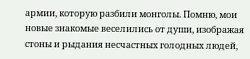армии, которую разбили монголы. Помню, мои новые знакомые веселились от души, изображая стоны и рыдания несчастных голодных людей,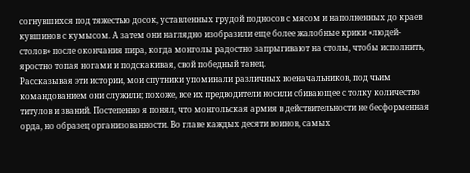согнувшихся под тяжестью досок, уставленных грудой подносов с мясом и наполненных до краев кувшинов с кумысом. А затем они наглядно изобразили еще более жалобные крики «людей-столов» после окончания пира, когда монголы радостно запрыгивают на столы, чтобы исполнить, яростно топая ногами и подскакивая, свой победный танец.
Рассказывая эти истории, мои спутники упоминали различных военачальников, под чьим командованием они служили; похоже, все их предводители носили сбивающее с толку количество титулов и званий. Постепенно я понял, что монгольская армия в действительности не бесформенная орда, но образец организованности. Во главе каждых десяти воинов, самых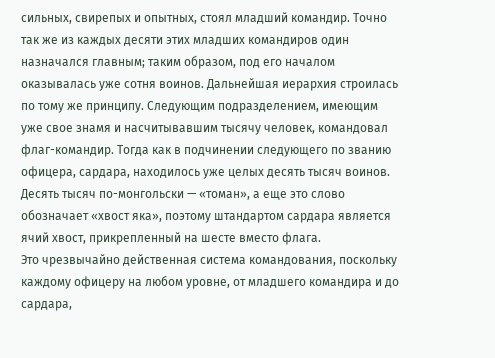сильных, свирепых и опытных, стоял младший командир. Точно так же из каждых десяти этих младших командиров один назначался главным; таким образом, под его началом оказывалась уже сотня воинов. Дальнейшая иерархия строилась по тому же принципу. Следующим подразделением, имеющим уже свое знамя и насчитывавшим тысячу человек, командовал флаг-командир. Тогда как в подчинении следующего по званию офицера, сардара, находилось уже целых десять тысяч воинов. Десять тысяч по-монгольски — «томан», а еще это слово обозначает «хвост яка», поэтому штандартом сардара является ячий хвост, прикрепленный на шесте вместо флага.
Это чрезвычайно действенная система командования, поскольку каждому офицеру на любом уровне, от младшего командира и до сардара,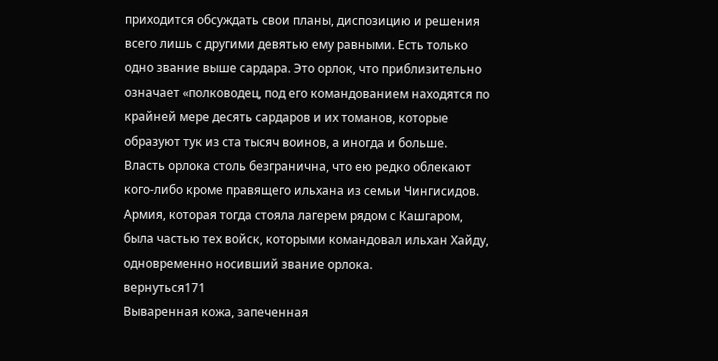приходится обсуждать свои планы, диспозицию и решения всего лишь с другими девятью ему равными. Есть только одно звание выше сардара. Это орлок, что приблизительно означает «полководец, под его командованием находятся по крайней мере десять сардаров и их томанов, которые образуют тук из ста тысяч воинов, а иногда и больше. Власть орлока столь безгранична, что ею редко облекают кого-либо кроме правящего ильхана из семьи Чингисидов. Армия, которая тогда стояла лагерем рядом с Кашгаром, была частью тех войск, которыми командовал ильхан Хайду, одновременно носивший звание орлока.
вернуться171
Вываренная кожа, запеченная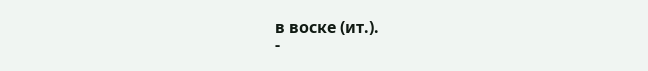в воске (ит.).
-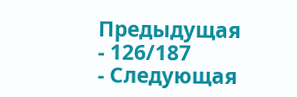Предыдущая
- 126/187
- Следующая